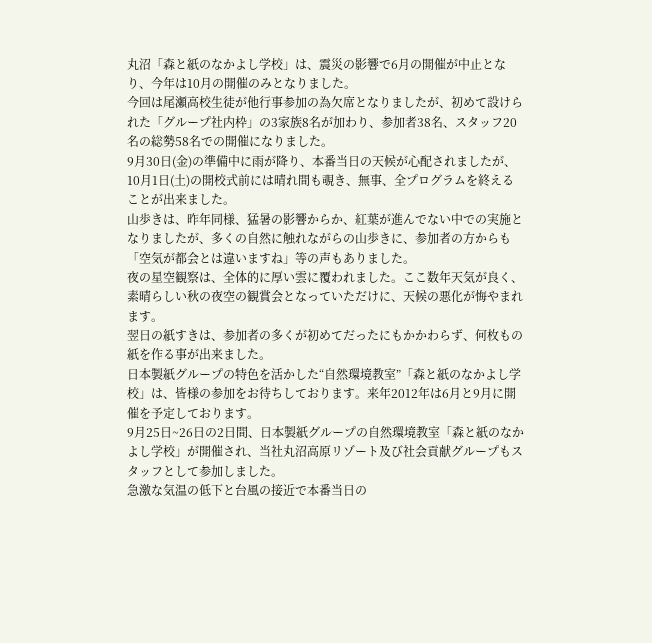丸沼「森と紙のなかよし学校」は、震災の影響で6月の開催が中止となり、今年は10月の開催のみとなりました。
今回は尾瀬高校生徒が他行事参加の為欠席となりましたが、初めて設けられた「グループ社内枠」の3家族8名が加わり、参加者38名、スタッフ20名の総勢58名での開催になりました。
9月30日(金)の準備中に雨が降り、本番当日の天候が心配されましたが、10月1日(土)の開校式前には晴れ間も覗き、無事、全プログラムを終えることが出来ました。
山歩きは、昨年同様、猛暑の影響からか、紅葉が進んでない中での実施となりましたが、多くの自然に触れながらの山歩きに、参加者の方からも「空気が都会とは違いますね」等の声もありました。
夜の星空観察は、全体的に厚い雲に覆われました。ここ数年天気が良く、素晴らしい秋の夜空の観賞会となっていただけに、天候の悪化が悔やまれます。
翌日の紙すきは、参加者の多くが初めてだったにもかかわらず、何枚もの紙を作る事が出来ました。
日本製紙グループの特色を活かした“自然環境教室”「森と紙のなかよし学校」は、皆様の参加をお待ちしております。来年2012年は6月と9月に開催を予定しております。
9月25日~26日の2日間、日本製紙グループの自然環境教室「森と紙のなかよし学校」が開催され、当社丸沼高原リゾート及び社会貢献グループもスタッフとして参加しました。
急激な気温の低下と台風の接近で本番当日の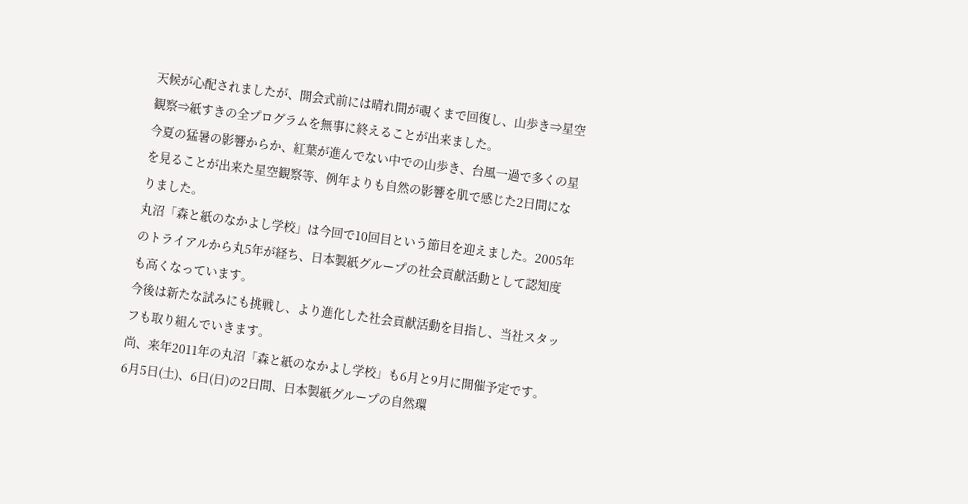天候が心配されましたが、開会式前には晴れ間が覗くまで回復し、山歩き⇒星空観察⇒紙すきの全プログラムを無事に終えることが出来ました。
今夏の猛暑の影響からか、紅葉が進んでない中での山歩き、台風一過で多くの星を見ることが出来た星空観察等、例年よりも自然の影響を肌で感じた2日間になりました。
丸沼「森と紙のなかよし学校」は今回で10回目という節目を迎えました。2005年のトライアルから丸5年が経ち、日本製紙グループの社会貢献活動として認知度も高くなっています。
今後は新たな試みにも挑戦し、より進化した社会貢献活動を目指し、当社スタッフも取り組んでいきます。
尚、来年2011年の丸沼「森と紙のなかよし学校」も6月と9月に開催予定です。
6月5日(土)、6日(日)の2日間、日本製紙グループの自然環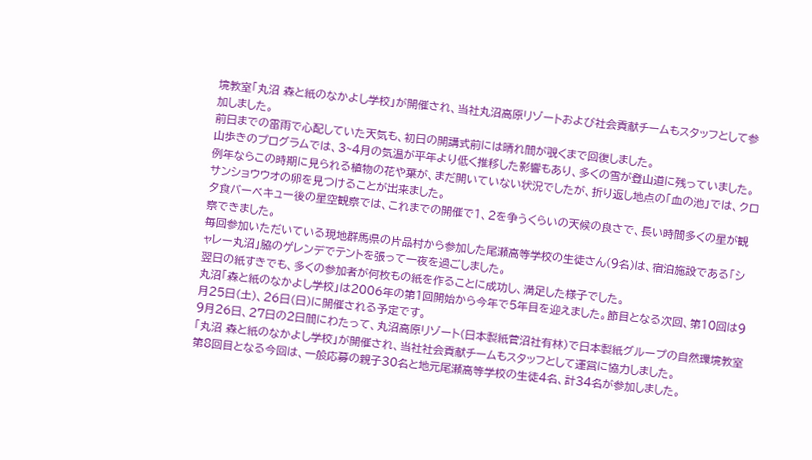境教室「丸沼 森と紙のなかよし学校」が開催され、当社丸沼高原リゾートおよび社会貢献チームもスタッフとして参加しました。
前日までの雷雨で心配していた天気も、初日の開講式前には晴れ間が覗くまで回復しました。
山歩きのプログラムでは、3~4月の気温が平年より低く推移した影響もあり、多くの雪が登山道に残っていました。例年ならこの時期に見られる植物の花や葉が、まだ開いていない状況でしたが、折り返し地点の「血の池」では、クロサンショウウオの卵を見つけることが出来ました。
夕食バーベキュー後の星空観察では、これまでの開催で1、2を争うくらいの天候の良さで、長い時間多くの星が観察できました。
毎回参加いただいている現地群馬県の片品村から参加した尾瀬高等学校の生徒さん(9名)は、宿泊施設である「シャレー丸沼」脇のゲレンデでテントを張って一夜を過ごしました。
翌日の紙すきでも、多くの参加者が何枚もの紙を作ることに成功し、満足した様子でした。
丸沼「森と紙のなかよし学校」は2006年の第1回開始から今年で5年目を迎えました。節目となる次回、第10回は9月25日(土)、26日(日)に開催される予定です。
9月26日、27日の2日間にわたって、丸沼高原リゾート(日本製紙菅沼社有林)で日本製紙グループの自然環境教室「丸沼 森と紙のなかよし学校」が開催され、当社社会貢献チームもスタッフとして運営に協力しました。
第8回目となる今回は、一般応募の親子30名と地元尾瀬高等学校の生徒4名、計34名が参加しました。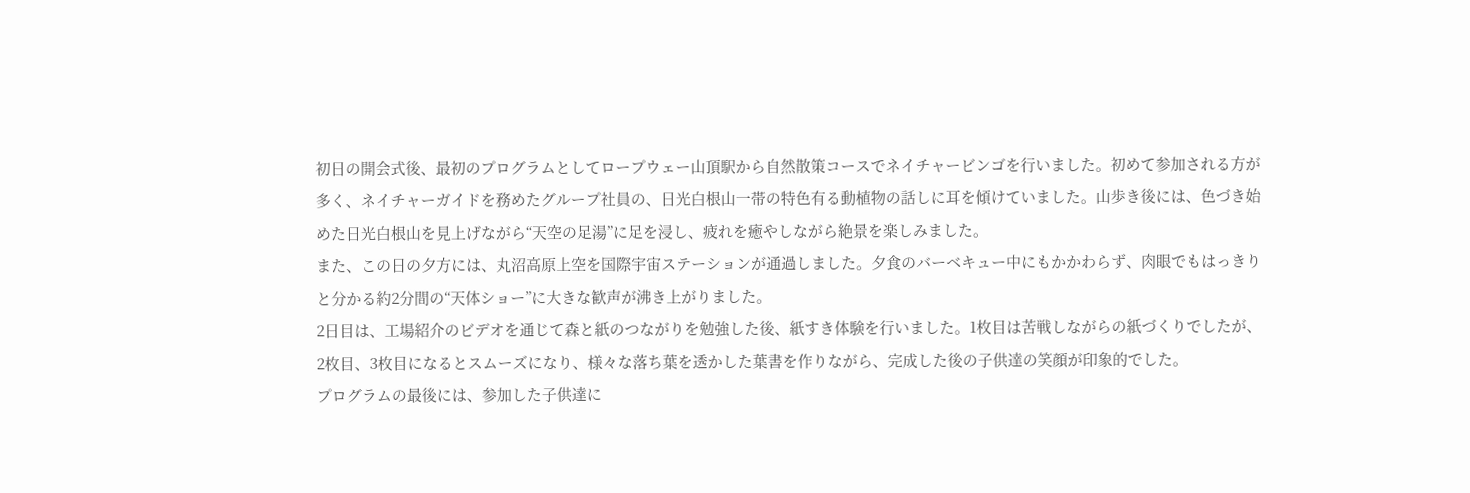初日の開会式後、最初のプログラムとしてロープウェー山頂駅から自然散策コースでネイチャービンゴを行いました。初めて参加される方が多く、ネイチャーガイドを務めたグループ社員の、日光白根山一帯の特色有る動植物の話しに耳を傾けていました。山歩き後には、色づき始めた日光白根山を見上げながら“天空の足湯”に足を浸し、疲れを癒やしながら絶景を楽しみました。
また、この日の夕方には、丸沼高原上空を国際宇宙ステーションが通過しました。夕食のバーベキュー中にもかかわらず、肉眼でもはっきりと分かる約2分間の“天体ショー”に大きな歓声が沸き上がりました。
2日目は、工場紹介のビデオを通じて森と紙のつながりを勉強した後、紙すき体験を行いました。1枚目は苦戦しながらの紙づくりでしたが、2枚目、3枚目になるとスムーズになり、様々な落ち葉を透かした葉書を作りながら、完成した後の子供達の笑顔が印象的でした。
プログラムの最後には、参加した子供達に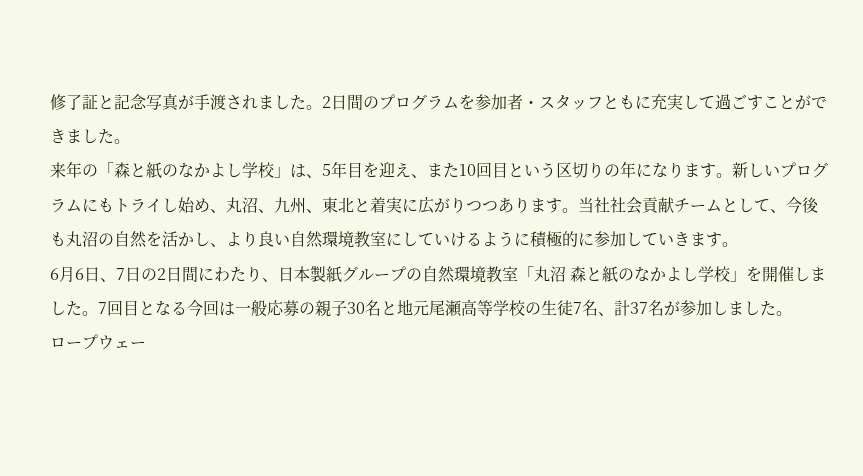修了証と記念写真が手渡されました。2日間のプログラムを参加者・スタッフともに充実して過ごすことができました。
来年の「森と紙のなかよし学校」は、5年目を迎え、また10回目という区切りの年になります。新しいプログラムにもトライし始め、丸沼、九州、東北と着実に広がりつつあります。当社社会貢献チームとして、今後も丸沼の自然を活かし、より良い自然環境教室にしていけるように積極的に参加していきます。
6月6日、7日の2日間にわたり、日本製紙グループの自然環境教室「丸沼 森と紙のなかよし学校」を開催しました。7回目となる今回は一般応募の親子30名と地元尾瀬高等学校の生徒7名、計37名が参加しました。
ロープウェー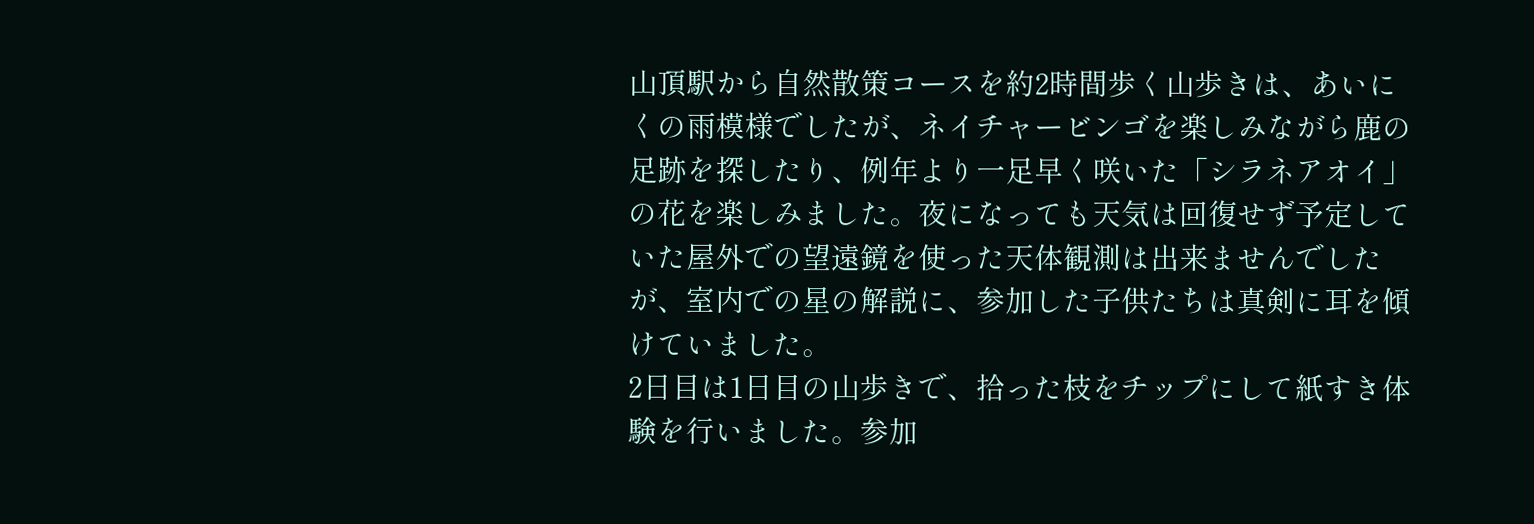山頂駅から自然散策コースを約2時間歩く山歩きは、あいにくの雨模様でしたが、ネイチャービンゴを楽しみながら鹿の足跡を探したり、例年より一足早く咲いた「シラネアオイ」の花を楽しみました。夜になっても天気は回復せず予定していた屋外での望遠鏡を使った天体観測は出来ませんでしたが、室内での星の解説に、参加した子供たちは真剣に耳を傾けていました。
2日目は1日目の山歩きで、拾った枝をチップにして紙すき体験を行いました。参加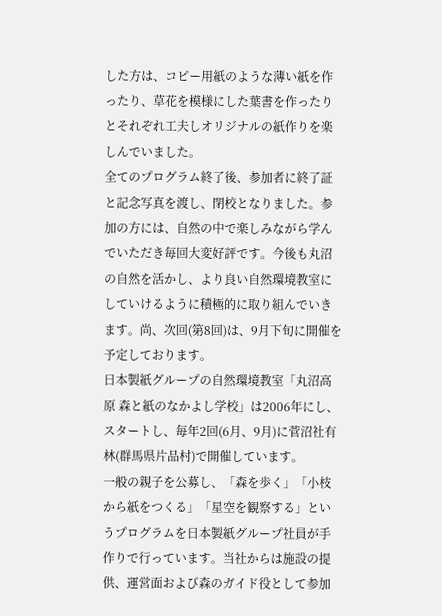した方は、コピー用紙のような薄い紙を作ったり、草花を模様にした葉書を作ったりとそれぞれ工夫しオリジナルの紙作りを楽しんでいました。
全てのプログラム終了後、参加者に終了証と記念写真を渡し、閉校となりました。参加の方には、自然の中で楽しみながら学んでいただき毎回大変好評です。今後も丸沼の自然を活かし、より良い自然環境教室にしていけるように積極的に取り組んでいきます。尚、次回(第8回)は、9月下旬に開催を予定しております。
日本製紙グループの自然環境教室「丸沼高原 森と紙のなかよし学校」は2006年にし、スタートし、毎年2回(6月、9月)に菅沼社有林(群馬県片品村)で開催しています。
一般の親子を公募し、「森を歩く」「小枝から紙をつくる」「星空を観察する」というプログラムを日本製紙グループ社員が手作りで行っています。当社からは施設の提供、運営面および森のガイド役として参加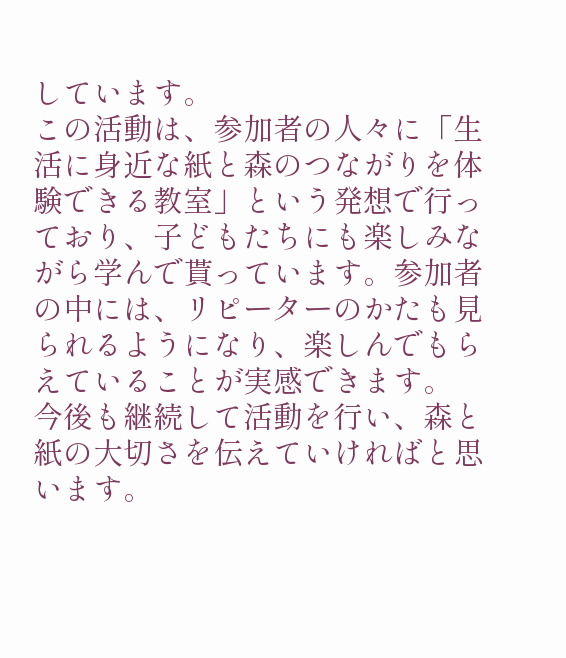しています。
この活動は、参加者の人々に「生活に身近な紙と森のつながりを体験できる教室」という発想で行っており、子どもたちにも楽しみながら学んで貰っています。参加者の中には、リピーターのかたも見られるようになり、楽しんでもらえていることが実感できます。
今後も継続して活動を行い、森と紙の大切さを伝えていければと思います。